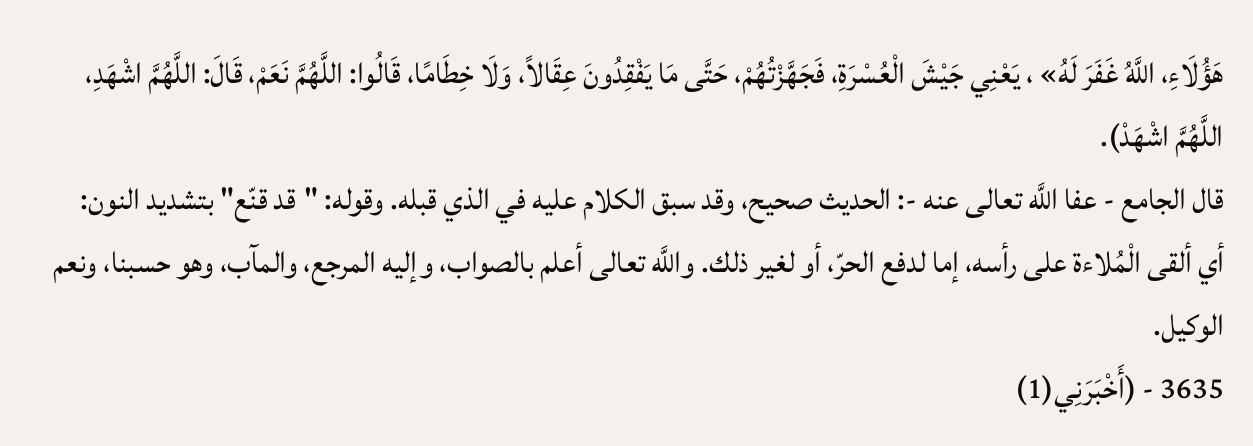هَؤُلَاءِ، اللَّهُ غَفَرَ لَهُ» ، يَعْنِي جَيْشَ الْعُسْرَةِ، فَجَهَّزْتُهُمْ، حَتَّى مَا يَفْقِدُونَ عِقَالاً، وَلَا خِطَامًا، قَالُوا: اللَّهُمَّ نَعَمْ، قَالَ: اللَّهُمَّ اشْهَدِ، اللَّهُمَّ اشْهَدْ).
قال الجامع - عفا اللَّه تعالى عنه -: الحديث صحيح، وقد سبق الكلام عليه في الذي قبله. وقوله: "قد قنّع" بتشديد النون: أي ألقى الْمُلاءة على رأسه، إما لدفع الحرّ، أو لغير ذلك. واللَّه تعالى أعلم بالصواب، وإليه المرجع، والمآب، وهو حسبنا، ونعم الوكيل.
3635 - (أَخْبَرَنِي(1)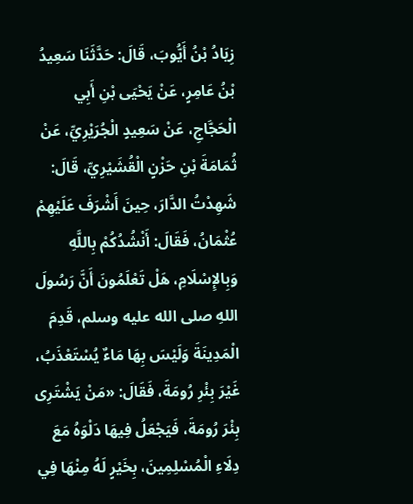زِيَادُ بْنُ أَيُّوبَ، قَالَ: حَدَّثَنَا سَعِيدُ بْنُ عَامِرٍ، عَنْ يَحْيَى بْنِ أَبِي الْحَجَّاجِ، عَنْ سَعِيدٍ الْجُرَيْرِيِّ، عَنْ ثُمَامَةَ بْنِ حَزْنٍ الْقُشَيْرِيِّ، قَالَ: شَهِدْتُ الدَّارَ، حِينَ أَشْرَفَ عَلَيْهِمْ عُثْمَانُ، فَقَالَ: أَنْشُدُكُمْ بِاللَّهِ وَبِالإِسْلَامِ، هَلْ تَعْلَمُونَ أَنَّ رَسُولَ اللهِ صلى الله عليه وسلم، قَدِمَ الْمَدِينَةَ وَلَيْسَ بِهَا مَاءٌ يُسْتَعْذَبُ، غَيْرَ بِئْرِ رُومَةَ، فَقَالَ: «مَنْ يَشْتَرِى بِئْرَ رُومَةَ، فَيَجْعَلُ فِيهَا دَلْوَهُ مَعَ دِلَاءِ الْمُسْلِمِينَ، بِخَيْرٍ لَهُ مِنْهَا فِي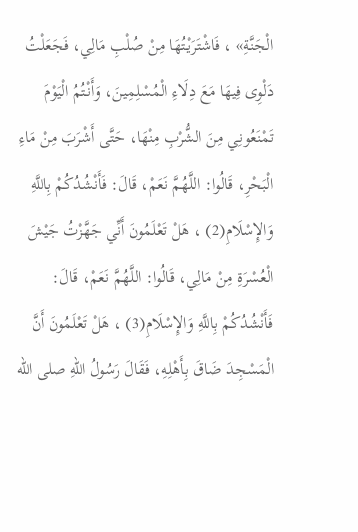الْجَنَّةِ» ، فَاشْتَرَيْتُهَا مِنْ صُلْبِ مَالِي، فَجَعَلْتُ دَلْوِى فِيهَا مَعَ دِلَاءِ الْمُسْلِمِينَ، وَأَنْتُمُ الْيَوْمَ تَمْنَعُونِي مِنَ الشُّرْبِ مِنْهَا، حَتَّى أَشْرَبَ مِنْ مَاءِ الْبَحْرِ، قَالُوا: اللَّهُمَّ نَعَمْ، قَالَ: فَأَنْشُدُكُمْ بِاللَّهِ وَالإِسْلَامِ(2) ، هَلْ تَعْلَمُونَ أَنِّي جَهَّزْتُ جَيْشَ الْعُسْرَةِ مِنْ مَالِي، قَالُوا: اللَّهُمَّ نَعَمْ، قَالَ: فَأَنْشُدُكُمْ بِاللَّهِ وَالإِسْلَامِ(3) ، هَلْ تَعْلَمُونَ أَنَّ الْمَسْجِدَ ضَاقَ بِأَهْلِهِ، فَقَالَ رَسُولُ اللهِ صلى الله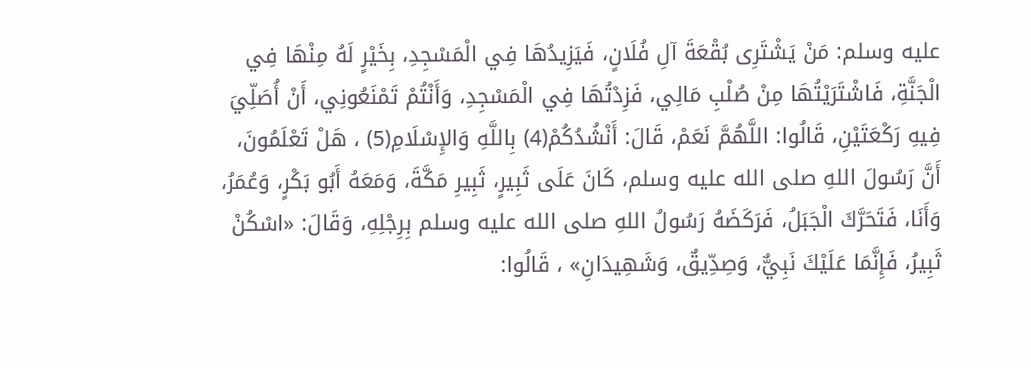عليه وسلم: مَنْ يَشْتَرِى بُقْعَةَ آلِ فُلَانٍ، فَيَزِيدُهَا فِي الْمَسْجِدِ، بِخَيْرٍ لَهُ مِنْهَا فِي الْجَنَّةِ، فَاشْتَرَيْتُهَا مِنْ صُلْبِ مَالِي، فَزِدْتُهَا فِي الْمَسْجِدِ، وَأَنْتُمْ تَمْنَعُونِي، أَنْ أُصَلِّيَ فِيهِ رَكْعَتَيْنِ، قَالُوا: اللَّهُمَّ نَعَمْ، قَالَ: أَنْشُدُكُمْ(4) بِاللَّهِ وَالإِسْلَامِ(5) ، هَلْ تَعْلَمُونَ، أَنَّ رَسُولَ اللهِ صلى الله عليه وسلم، كَانَ عَلَى ثَبِيرٍ، ثَبِيرِ مَكَّةَ، وَمَعَهُ أَبُو بَكْرٍ، وَعُمَرُ، وَأَنَا، فَتَحَرَّكَ الْجَبَلُ، فَرَكَضَهُ رَسُولُ اللهِ صلى الله عليه وسلم بِرِجْلِهِ، وَقَالَ: «اسْكُنْ ثَبِيرُ، فَإِنَّمَا عَلَيْكَ نَبِيٌّ، وَصِدِّيقٌ، وَشَهِيدَانِ» ، قَالُوا: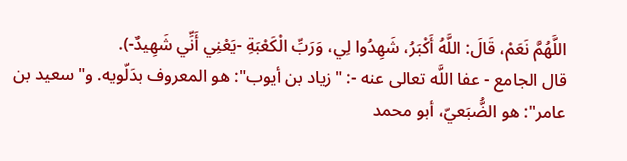اللَّهُمَّ نَعَمْ، قَالَ: اللَّهُ أَكْبَرُ، شَهِدُوا لِي، وَرَبِّ الْكَعْبَةِ -يَعْنِي أَنِّي شَهِيدٌ-).
قال الجامع - عفا اللَّه تعالى عنه -: "زياد بن أيوب": هو المعروف بدَلّويه. و"سعيد بن عامر": هو الضُّبَعيّ، أبو محمد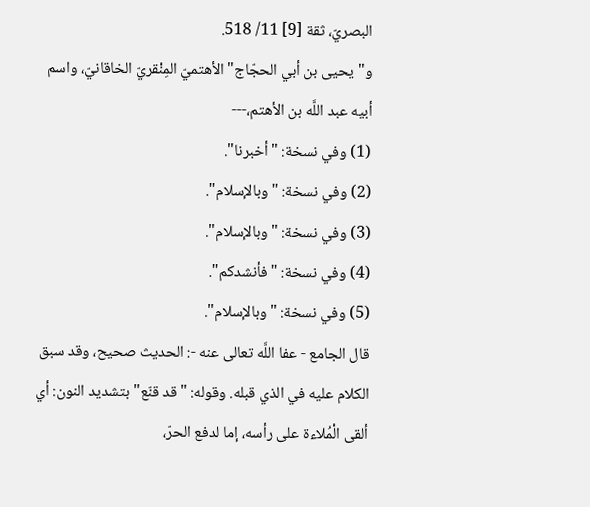البصريّ، ثقة [9] 11/ 518.
و"يحيى بن أبي الحجّاج" الأهتميّ المِنْقريّ الخاقانيّ، واسم أبيه عبد اللَّه بن الأهتم،---
(1) وفي نسخة: "أخبرنا".
(2) وفي نسخة: "وبالإسلام".
(3) وفي نسخة: "وبالإسلام".
(4) وفي نسخة: "فأنشدكم".
(5) وفي نسخة: "وبالإسلام".
قال الجامع - عفا اللَّه تعالى عنه -: الحديث صحيح، وقد سبق الكلام عليه في الذي قبله. وقوله: "قد قنّع" بتشديد النون: أي ألقى الْمُلاءة على رأسه، إما لدفع الحرّ،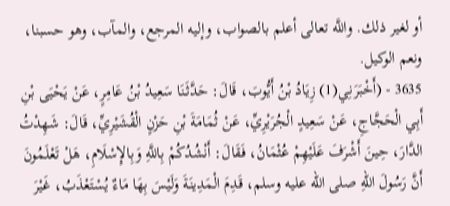أو لغير ذلك. واللَّه تعالى أعلم بالصواب، وإليه المرجع، والمآب، وهو حسبنا، ونعم الوكيل.
3635 - (أَخْبَرَنِي(1) زِيَادُ بْنُ أَيُّوبَ، قَالَ: حَدَّثَنَا سَعِيدُ بْنُ عَامِرٍ، عَنْ يَحْيَى بْنِ أَبِي الْحَجَّاجِ، عَنْ سَعِيدٍ الْجُرَيْرِيِّ، عَنْ ثُمَامَةَ بْنِ حَزْنٍ الْقُشَيْرِيِّ، قَالَ: شَهِدْتُ الدَّارَ، حِينَ أَشْرَفَ عَلَيْهِمْ عُثْمَانُ، فَقَالَ: أَنْشُدُكُمْ بِاللَّهِ وَبِالإِسْلَامِ، هَلْ تَعْلَمُونَ أَنَّ رَسُولَ اللهِ صلى الله عليه وسلم، قَدِمَ الْمَدِينَةَ وَلَيْسَ بِهَا مَاءٌ يُسْتَعْذَبُ، غَيْرَ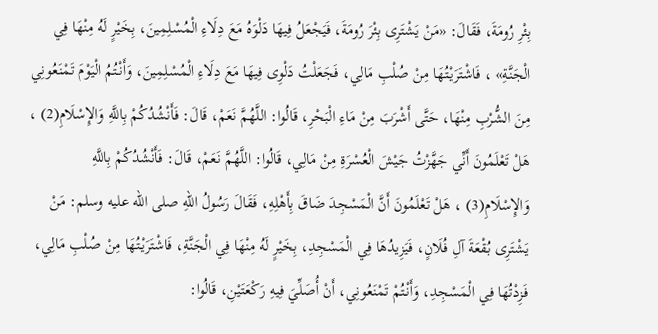بِئْرِ رُومَةَ، فَقَالَ: «مَنْ يَشْتَرِى بِئْرَ رُومَةَ، فَيَجْعَلُ فِيهَا دَلْوَهُ مَعَ دِلَاءِ الْمُسْلِمِينَ، بِخَيْرٍ لَهُ مِنْهَا فِي الْجَنَّةِ» ، فَاشْتَرَيْتُهَا مِنْ صُلْبِ مَالِي، فَجَعَلْتُ دَلْوِى فِيهَا مَعَ دِلَاءِ الْمُسْلِمِينَ، وَأَنْتُمُ الْيَوْمَ تَمْنَعُونِي مِنَ الشُّرْبِ مِنْهَا، حَتَّى أَشْرَبَ مِنْ مَاءِ الْبَحْرِ، قَالُوا: اللَّهُمَّ نَعَمْ، قَالَ: فَأَنْشُدُكُمْ بِاللَّهِ وَالإِسْلَامِ(2) ، هَلْ تَعْلَمُونَ أَنِّي جَهَّزْتُ جَيْشَ الْعُسْرَةِ مِنْ مَالِي، قَالُوا: اللَّهُمَّ نَعَمْ، قَالَ: فَأَنْشُدُكُمْ بِاللَّهِ وَالإِسْلَامِ(3) ، هَلْ تَعْلَمُونَ أَنَّ الْمَسْجِدَ ضَاقَ بِأَهْلِهِ، فَقَالَ رَسُولُ اللهِ صلى الله عليه وسلم: مَنْ يَشْتَرِى بُقْعَةَ آلِ فُلَانٍ، فَيَزِيدُهَا فِي الْمَسْجِدِ، بِخَيْرٍ لَهُ مِنْهَا فِي الْجَنَّةِ، فَاشْتَرَيْتُهَا مِنْ صُلْبِ مَالِي، فَزِدْتُهَا فِي الْمَسْجِدِ، وَأَنْتُمْ تَمْنَعُونِي، أَنْ أُصَلِّيَ فِيهِ رَكْعَتَيْنِ، قَالُوا: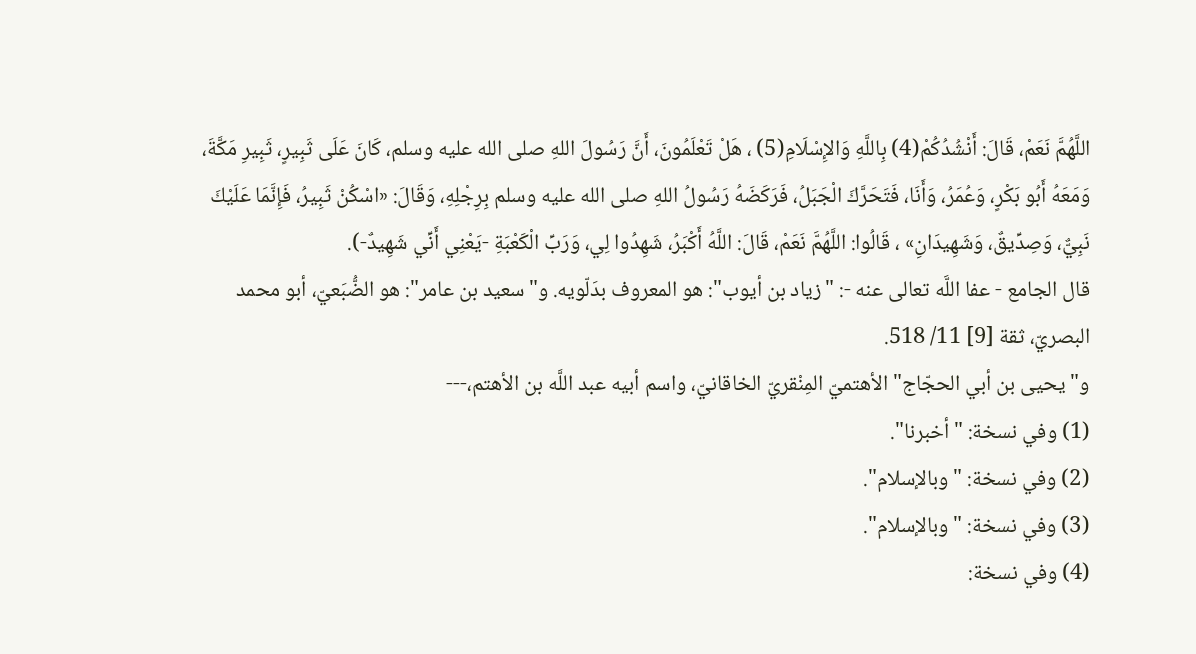اللَّهُمَّ نَعَمْ، قَالَ: أَنْشُدُكُمْ(4) بِاللَّهِ وَالإِسْلَامِ(5) ، هَلْ تَعْلَمُونَ، أَنَّ رَسُولَ اللهِ صلى الله عليه وسلم، كَانَ عَلَى ثَبِيرٍ، ثَبِيرِ مَكَّةَ، وَمَعَهُ أَبُو بَكْرٍ، وَعُمَرُ، وَأَنَا، فَتَحَرَّكَ الْجَبَلُ، فَرَكَضَهُ رَسُولُ اللهِ صلى الله عليه وسلم بِرِجْلِهِ، وَقَالَ: «اسْكُنْ ثَبِيرُ، فَإِنَّمَا عَلَيْكَ نَبِيٌّ، وَصِدِّيقٌ، وَشَهِيدَانِ» ، قَالُوا: اللَّهُمَّ نَعَمْ، قَالَ: اللَّهُ أَكْبَرُ، شَهِدُوا لِي، وَرَبِّ الْكَعْبَةِ -يَعْنِي أَنِّي شَهِيدٌ-).
قال الجامع - عفا اللَّه تعالى عنه -: "زياد بن أيوب": هو المعروف بدَلّويه. و"سعيد بن عامر": هو الضُّبَعيّ، أبو محمد البصريّ، ثقة [9] 11/ 518.
و"يحيى بن أبي الحجّاج" الأهتميّ المِنْقريّ الخاقانيّ، واسم أبيه عبد اللَّه بن الأهتم،---
(1) وفي نسخة: "أخبرنا".
(2) وفي نسخة: "وبالإسلام".
(3) وفي نسخة: "وبالإسلام".
(4) وفي نسخة: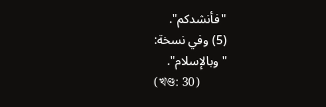"فأنشدكم".
(5) وفي نسخة: "وبالإسلام".
(খণ্ড: 30)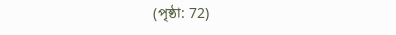(পৃষ্ঠা: 72)